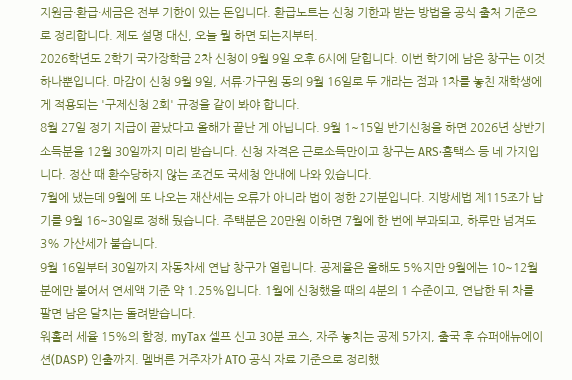지원금·환급·세금은 전부 기한이 있는 돈입니다. 환급노트는 신청 기한과 받는 방법을 공식 출처 기준으로 정리합니다. 제도 설명 대신, 오늘 뭘 하면 되는지부터.
2026학년도 2학기 국가장학금 2차 신청이 9월 9일 오후 6시에 닫힙니다. 이번 학기에 남은 창구는 이것 하나뿐입니다. 마감이 신청 9월 9일, 서류·가구원 동의 9월 16일로 두 개라는 점과 1차를 놓친 재학생에게 적용되는 '구제신청 2회' 규정을 같이 봐야 합니다.
8월 27일 정기 지급이 끝났다고 올해가 끝난 게 아닙니다. 9월 1~15일 반기신청을 하면 2026년 상반기 소득분을 12월 30일까지 미리 받습니다. 신청 자격은 근로소득만이고 창구는 ARS·홈택스 등 네 가지입니다. 정산 때 환수당하지 않는 조건도 국세청 안내에 나와 있습니다.
7월에 냈는데 9월에 또 나오는 재산세는 오류가 아니라 법이 정한 2기분입니다. 지방세법 제115조가 납기를 9월 16~30일로 정해 뒀습니다. 주택분은 20만원 이하면 7월에 한 번에 부과되고, 하루만 넘겨도 3% 가산세가 붙습니다.
9월 16일부터 30일까지 자동차세 연납 창구가 열립니다. 공제율은 올해도 5%지만 9월에는 10~12월분에만 붙어서 연세액 기준 약 1.25%입니다. 1월에 신청했을 때의 4분의 1 수준이고, 연납한 뒤 차를 팔면 남은 달치는 돌려받습니다.
워홀러 세율 15%의 함정, myTax 셀프 신고 30분 코스, 자주 놓치는 공제 5가지, 출국 후 슈퍼애뉴에이션(DASP) 인출까지. 멜버른 거주자가 ATO 공식 자료 기준으로 정리했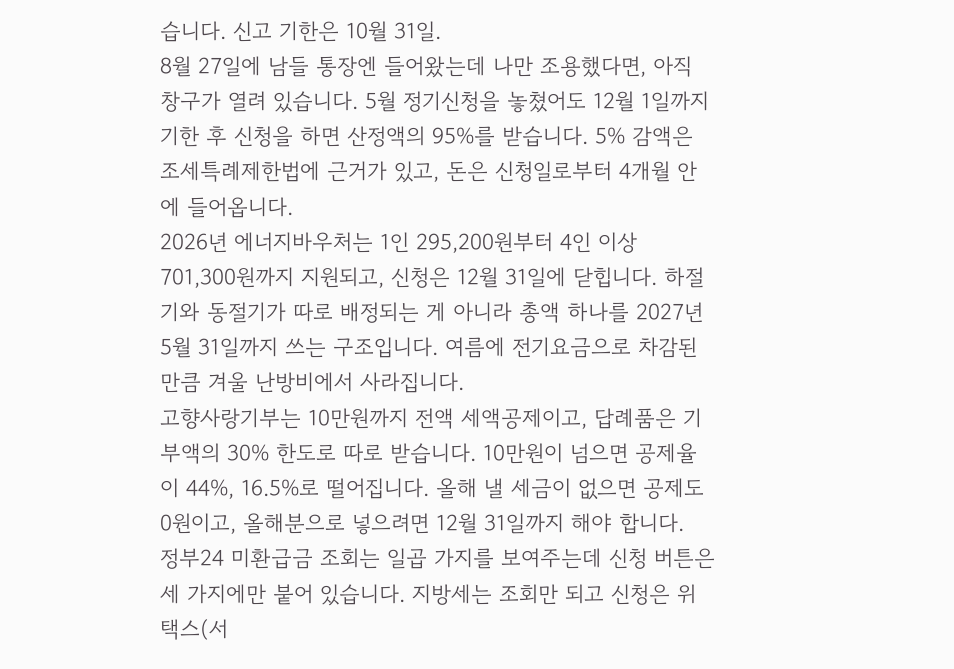습니다. 신고 기한은 10월 31일.
8월 27일에 남들 통장엔 들어왔는데 나만 조용했다면, 아직 창구가 열려 있습니다. 5월 정기신청을 놓쳤어도 12월 1일까지 기한 후 신청을 하면 산정액의 95%를 받습니다. 5% 감액은 조세특례제한법에 근거가 있고, 돈은 신청일로부터 4개월 안에 들어옵니다.
2026년 에너지바우처는 1인 295,200원부터 4인 이상 701,300원까지 지원되고, 신청은 12월 31일에 닫힙니다. 하절기와 동절기가 따로 배정되는 게 아니라 총액 하나를 2027년 5월 31일까지 쓰는 구조입니다. 여름에 전기요금으로 차감된 만큼 겨울 난방비에서 사라집니다.
고향사랑기부는 10만원까지 전액 세액공제이고, 답례품은 기부액의 30% 한도로 따로 받습니다. 10만원이 넘으면 공제율이 44%, 16.5%로 떨어집니다. 올해 낼 세금이 없으면 공제도 0원이고, 올해분으로 넣으려면 12월 31일까지 해야 합니다.
정부24 미환급금 조회는 일곱 가지를 보여주는데 신청 버튼은 세 가지에만 붙어 있습니다. 지방세는 조회만 되고 신청은 위택스(서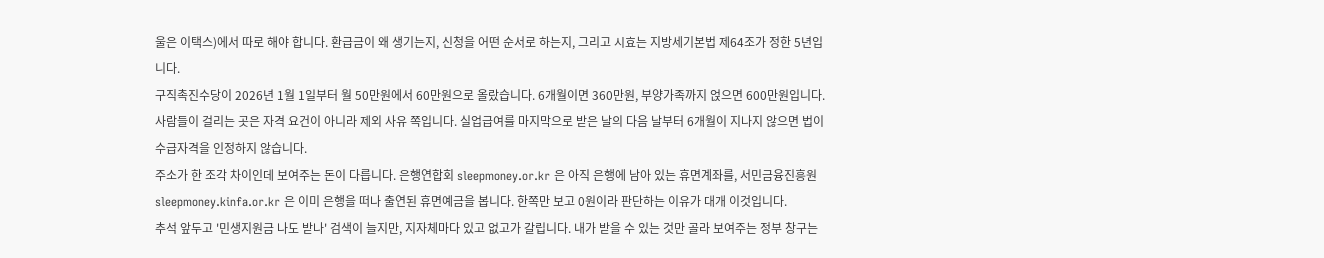울은 이택스)에서 따로 해야 합니다. 환급금이 왜 생기는지, 신청을 어떤 순서로 하는지, 그리고 시효는 지방세기본법 제64조가 정한 5년입니다.
구직촉진수당이 2026년 1월 1일부터 월 50만원에서 60만원으로 올랐습니다. 6개월이면 360만원, 부양가족까지 얹으면 600만원입니다. 사람들이 걸리는 곳은 자격 요건이 아니라 제외 사유 쪽입니다. 실업급여를 마지막으로 받은 날의 다음 날부터 6개월이 지나지 않으면 법이 수급자격을 인정하지 않습니다.
주소가 한 조각 차이인데 보여주는 돈이 다릅니다. 은행연합회 sleepmoney.or.kr 은 아직 은행에 남아 있는 휴면계좌를, 서민금융진흥원 sleepmoney.kinfa.or.kr 은 이미 은행을 떠나 출연된 휴면예금을 봅니다. 한쪽만 보고 0원이라 판단하는 이유가 대개 이것입니다.
추석 앞두고 '민생지원금 나도 받나' 검색이 늘지만, 지자체마다 있고 없고가 갈립니다. 내가 받을 수 있는 것만 골라 보여주는 정부 창구는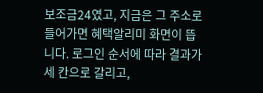보조금24였고, 지금은 그 주소로 들어가면 혜택알리미 화면이 뜹니다. 로그인 순서에 따라 결과가 세 칸으로 갈리고,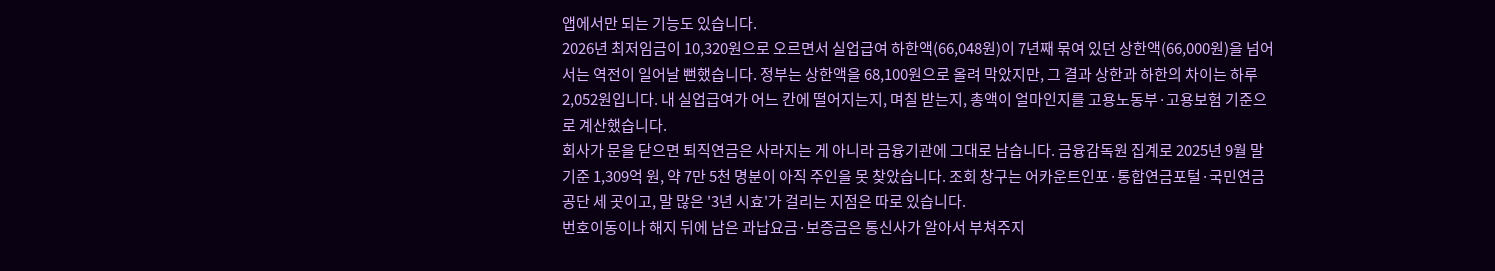앱에서만 되는 기능도 있습니다.
2026년 최저임금이 10,320원으로 오르면서 실업급여 하한액(66,048원)이 7년째 묶여 있던 상한액(66,000원)을 넘어서는 역전이 일어날 뻔했습니다. 정부는 상한액을 68,100원으로 올려 막았지만, 그 결과 상한과 하한의 차이는 하루 2,052원입니다. 내 실업급여가 어느 칸에 떨어지는지, 며칠 받는지, 총액이 얼마인지를 고용노동부·고용보험 기준으로 계산했습니다.
회사가 문을 닫으면 퇴직연금은 사라지는 게 아니라 금융기관에 그대로 남습니다. 금융감독원 집계로 2025년 9월 말 기준 1,309억 원, 약 7만 5천 명분이 아직 주인을 못 찾았습니다. 조회 창구는 어카운트인포·통합연금포털·국민연금공단 세 곳이고, 말 많은 '3년 시효'가 걸리는 지점은 따로 있습니다.
번호이동이나 해지 뒤에 남은 과납요금·보증금은 통신사가 알아서 부쳐주지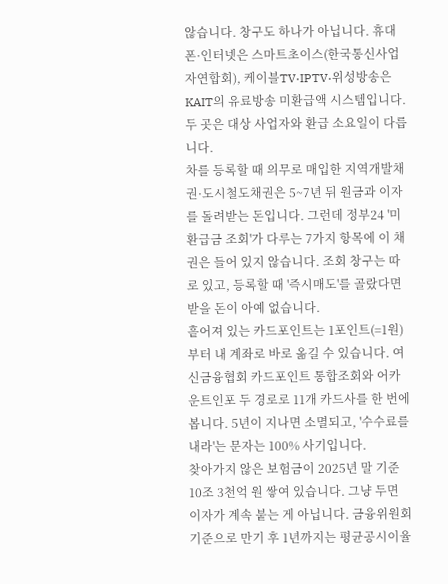않습니다. 창구도 하나가 아닙니다. 휴대폰·인터넷은 스마트초이스(한국통신사업자연합회), 케이블TV·IPTV·위성방송은 KAIT의 유료방송 미환급액 시스템입니다. 두 곳은 대상 사업자와 환급 소요일이 다릅니다.
차를 등록할 때 의무로 매입한 지역개발채권·도시철도채권은 5~7년 뒤 원금과 이자를 돌려받는 돈입니다. 그런데 정부24 '미환급금 조회'가 다루는 7가지 항목에 이 채권은 들어 있지 않습니다. 조회 창구는 따로 있고, 등록할 때 '즉시매도'를 골랐다면 받을 돈이 아예 없습니다.
흩어져 있는 카드포인트는 1포인트(=1원)부터 내 계좌로 바로 옮길 수 있습니다. 여신금융협회 카드포인트 통합조회와 어카운트인포 두 경로로 11개 카드사를 한 번에 봅니다. 5년이 지나면 소멸되고, '수수료를 내라'는 문자는 100% 사기입니다.
찾아가지 않은 보험금이 2025년 말 기준 10조 3천억 원 쌓여 있습니다. 그냥 두면 이자가 계속 붙는 게 아닙니다. 금융위원회 기준으로 만기 후 1년까지는 평균공시이율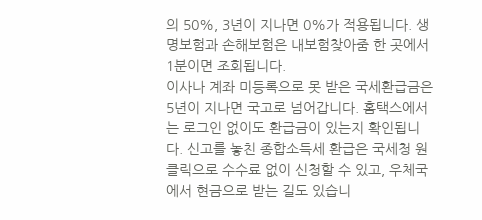의 50%, 3년이 지나면 0%가 적용됩니다. 생명보험과 손해보험은 내보험찾아줌 한 곳에서 1분이면 조회됩니다.
이사나 계좌 미등록으로 못 받은 국세환급금은 5년이 지나면 국고로 넘어갑니다. 홈택스에서는 로그인 없이도 환급금이 있는지 확인됩니다. 신고를 놓친 종합소득세 환급은 국세청 원클릭으로 수수료 없이 신청할 수 있고, 우체국에서 현금으로 받는 길도 있습니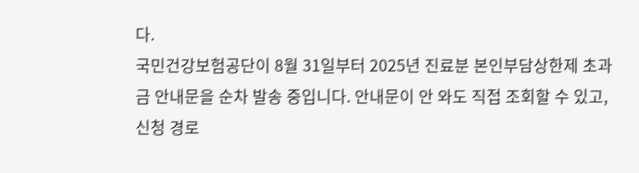다.
국민건강보험공단이 8월 31일부터 2025년 진료분 본인부담상한제 초과금 안내문을 순차 발송 중입니다. 안내문이 안 와도 직접 조회할 수 있고, 신청 경로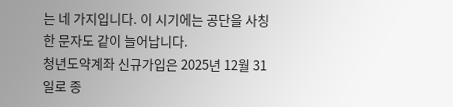는 네 가지입니다. 이 시기에는 공단을 사칭한 문자도 같이 늘어납니다.
청년도약계좌 신규가입은 2025년 12월 31일로 종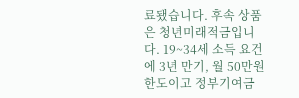료됐습니다. 후속 상품은 청년미래적금입니다. 19~34세 소득 요건에 3년 만기, 월 50만원 한도이고 정부기여금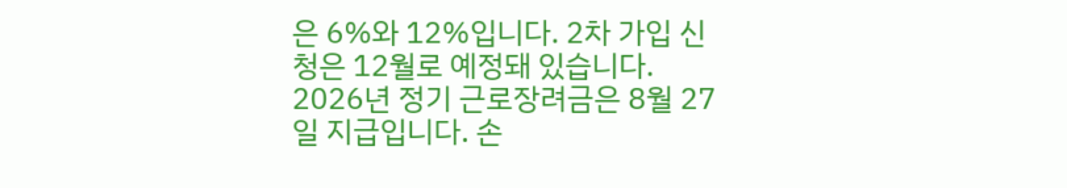은 6%와 12%입니다. 2차 가입 신청은 12월로 예정돼 있습니다.
2026년 정기 근로장려금은 8월 27일 지급입니다. 손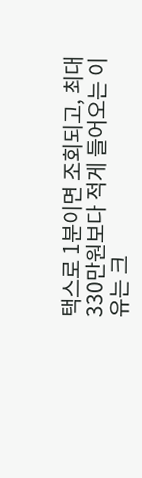택스로 1분이면 조회되고, 최대 330만원보다 적게 들어오는 이유는 크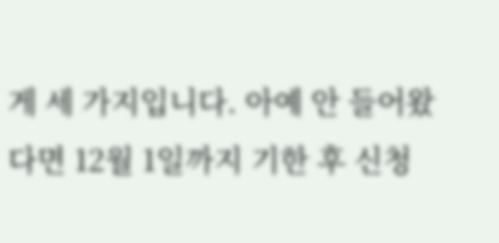게 세 가지입니다. 아예 안 들어왔다면 12월 1일까지 기한 후 신청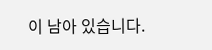이 남아 있습니다.